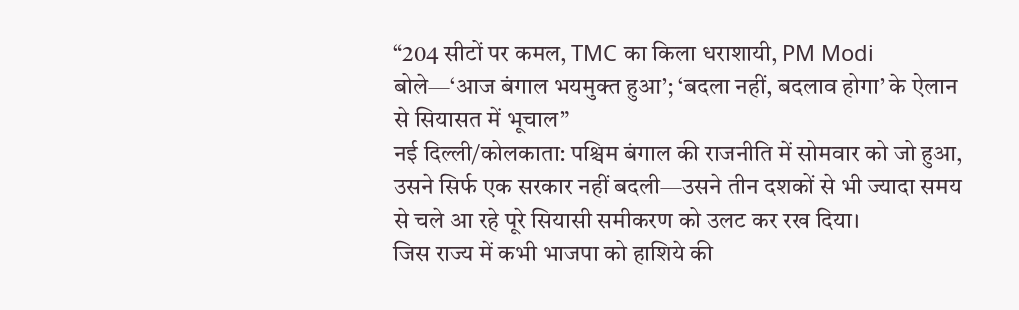“204 सीटों पर कमल, TMC का किला धराशायी, PM Modi बोले—‘आज बंगाल भयमुक्त हुआ’; ‘बदला नहीं, बदलाव होगा’ के ऐलान से सियासत में भूचाल”
नई दिल्ली/कोलकाता: पश्चिम बंगाल की राजनीति में सोमवार को जो हुआ, उसने सिर्फ एक सरकार नहीं बदली—उसने तीन दशकों से भी ज्यादा समय से चले आ रहे पूरे सियासी समीकरण को उलट कर रख दिया।
जिस राज्य में कभी भाजपा को हाशिये की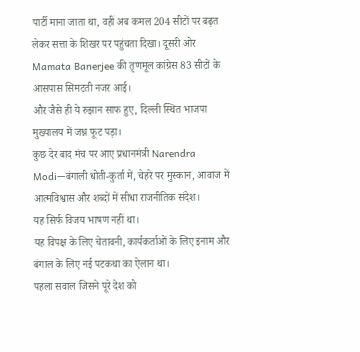पार्टी माना जाता था, वहीं अब कमल 204 सीटों पर बढ़त लेकर सत्ता के शिखर पर पहुंचता दिखा। दूसरी ओर Mamata Banerjee की तृणमूल कांग्रेस 83 सीटों के आसपास सिमटती नजर आई।
और जैसे ही ये रुझान साफ हुए, दिल्ली स्थित भाजपा मुख्यालय में जश्न फूट पड़ा।
कुछ देर बाद मंच पर आए प्रधानमंत्री Narendra Modi—बंगाली धोती-कुर्ता में, चेहरे पर मुस्कान, आवाज में आत्मविश्वास और शब्दों में सीधा राजनीतिक संदेश।
यह सिर्फ विजय भाषण नहीं था।
यह विपक्ष के लिए चेतावनी, कार्यकर्ताओं के लिए इनाम और बंगाल के लिए नई पटकथा का ऐलान था।
पहला सवाल जिसने पूरे देश को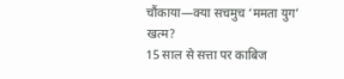चौंकाया—क्या सचमुच ‘ममता युग’ खत्म?
15 साल से सत्ता पर काबिज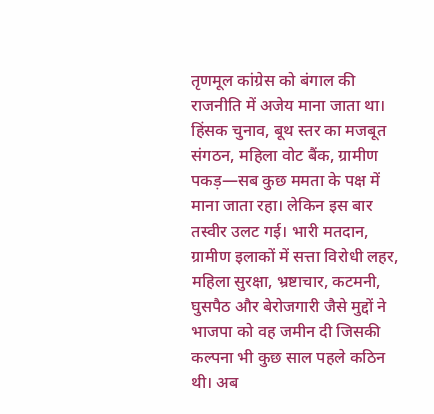तृणमूल कांग्रेस को बंगाल की राजनीति में अजेय माना जाता था। हिंसक चुनाव, बूथ स्तर का मजबूत संगठन, महिला वोट बैंक, ग्रामीण पकड़—सब कुछ ममता के पक्ष में माना जाता रहा। लेकिन इस बार तस्वीर उलट गई। भारी मतदान, ग्रामीण इलाकों में सत्ता विरोधी लहर, महिला सुरक्षा, भ्रष्टाचार, कटमनी, घुसपैठ और बेरोजगारी जैसे मुद्दों ने भाजपा को वह जमीन दी जिसकी कल्पना भी कुछ साल पहले कठिन थी। अब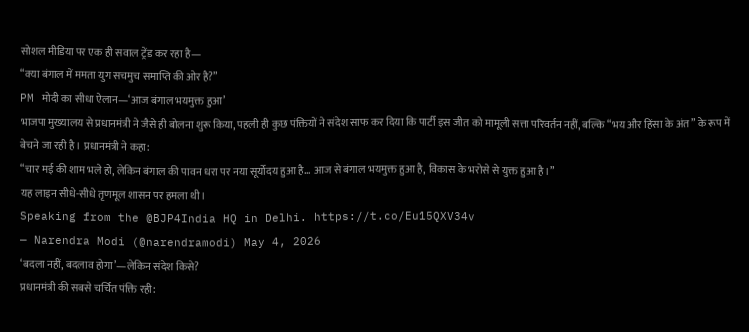सोशल मीडिया पर एक ही सवाल ट्रेंड कर रहा है—
“क्या बंगाल में ममता युग सचमुच समाप्ति की ओर है?”
PM मोदी का सीधा ऐलान—‘आज बंगाल भयमुक्त हुआ’
भाजपा मुख्यालय से प्रधानमंत्री ने जैसे ही बोलना शुरू किया, पहली ही कुछ पंक्तियों ने संदेश साफ कर दिया कि पार्टी इस जीत को मामूली सत्ता परिवर्तन नहीं, बल्कि “भय और हिंसा के अंत” के रूप में बेचने जा रही है। प्रधानमंत्री ने कहा:
“चार मई की शाम भले हो, लेकिन बंगाल की पावन धरा पर नया सूर्योदय हुआ है… आज से बंगाल भयमुक्त हुआ है, विकास के भरोसे से युक्त हुआ है।”
यह लाइन सीधे-सीधे तृणमूल शासन पर हमला थी।
Speaking from the @BJP4India HQ in Delhi. https://t.co/Eu15QXV34v
— Narendra Modi (@narendramodi) May 4, 2026
‘बदला नहीं, बदलाव होगा’—लेकिन संदेश किसे?
प्रधानमंत्री की सबसे चर्चित पंक्ति रही: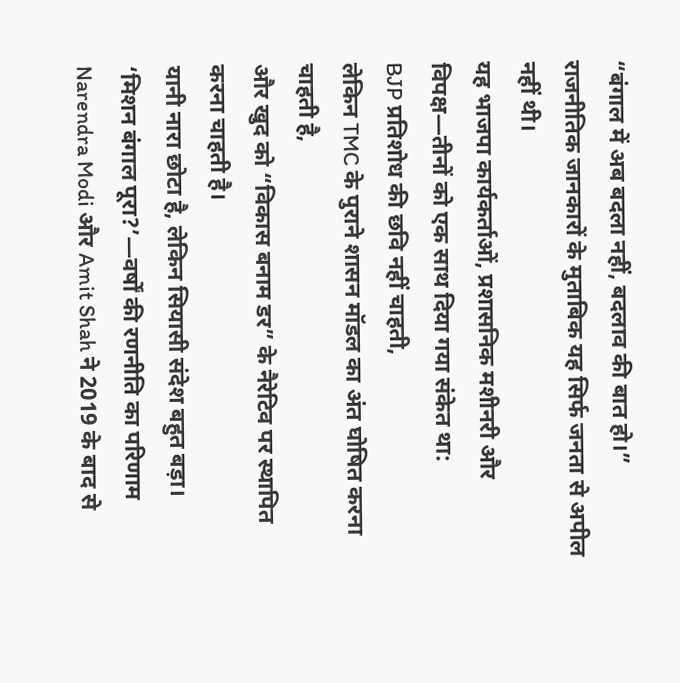“बंगाल में अब बदला नहीं, बदलाव की बात हो।”
राजनीतिक जानकारों के मुताबिक यह सिर्फ जनता से अपील नहीं थी।
यह भाजपा कार्यकर्ताओं, प्रशासनिक मशीनरी और विपक्ष—तीनों को एक साथ दिया गया संकेत था:
BJP प्रतिशोध की छवि नहीं चाहती,
लेकिन TMC के पुराने शासन मॉडल का अंत घोषित करना चाहती है,
और खुद को “विकास बनाम डर” के नैरेटिव पर स्थापित करना चाहती है।
यानी नारा छोटा है, लेकिन सियासी संदेश बहुत बड़ा।
‘मिशन बंगाल पूरा?’—वर्षों की रणनीति का परिणाम
Narendra Modi और Amit Shah ने 2019 के बाद से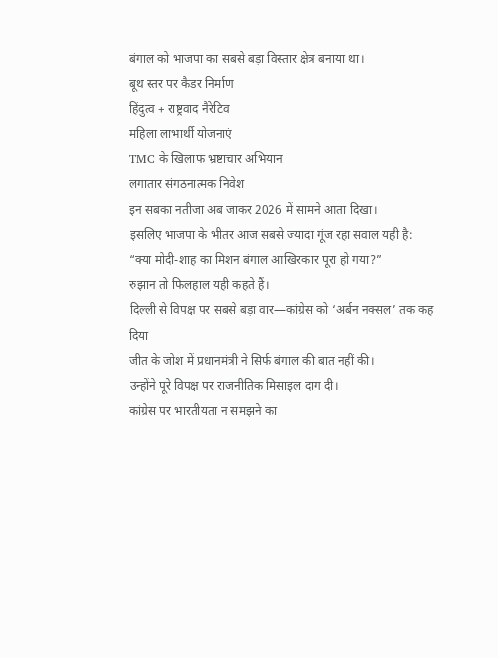बंगाल को भाजपा का सबसे बड़ा विस्तार क्षेत्र बनाया था।
बूथ स्तर पर कैडर निर्माण
हिंदुत्व + राष्ट्रवाद नैरेटिव
महिला लाभार्थी योजनाएं
TMC के खिलाफ भ्रष्टाचार अभियान
लगातार संगठनात्मक निवेश
इन सबका नतीजा अब जाकर 2026 में सामने आता दिखा।
इसलिए भाजपा के भीतर आज सबसे ज्यादा गूंज रहा सवाल यही है:
“क्या मोदी-शाह का मिशन बंगाल आखिरकार पूरा हो गया?”
रुझान तो फिलहाल यही कहते हैं।
दिल्ली से विपक्ष पर सबसे बड़ा वार—कांग्रेस को ‘अर्बन नक्सल’ तक कह दिया
जीत के जोश में प्रधानमंत्री ने सिर्फ बंगाल की बात नहीं की।
उन्होंने पूरे विपक्ष पर राजनीतिक मिसाइल दाग दी।
कांग्रेस पर भारतीयता न समझने का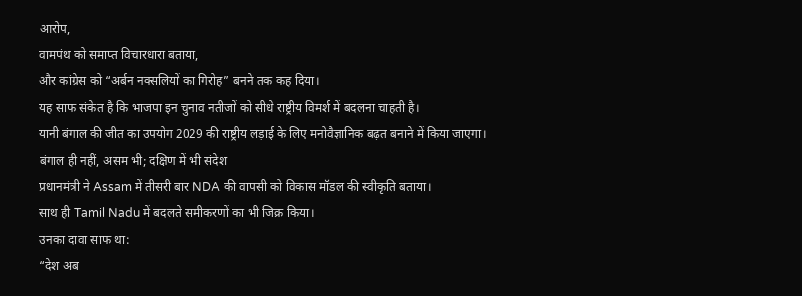आरोप,
वामपंथ को समाप्त विचारधारा बताया,
और कांग्रेस को “अर्बन नक्सलियों का गिरोह” बनने तक कह दिया।
यह साफ संकेत है कि भाजपा इन चुनाव नतीजों को सीधे राष्ट्रीय विमर्श में बदलना चाहती है।
यानी बंगाल की जीत का उपयोग 2029 की राष्ट्रीय लड़ाई के लिए मनोवैज्ञानिक बढ़त बनाने में किया जाएगा।
बंगाल ही नहीं, असम भी; दक्षिण में भी संदेश
प्रधानमंत्री ने Assam में तीसरी बार NDA की वापसी को विकास मॉडल की स्वीकृति बताया।
साथ ही Tamil Nadu में बदलते समीकरणों का भी जिक्र किया।
उनका दावा साफ था:
“देश अब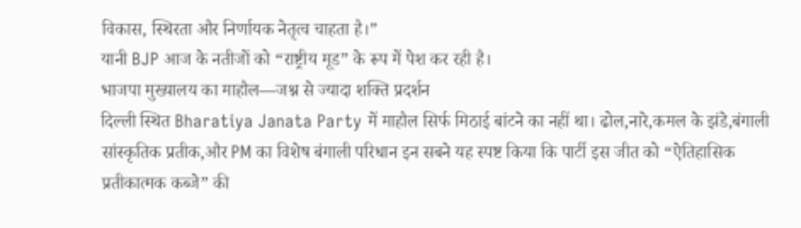विकास, स्थिरता और निर्णायक नेतृत्व चाहता है।”
यानी BJP आज के नतीजों को “राष्ट्रीय मूड” के रूप में पेश कर रही है।
भाजपा मुख्यालय का माहौल—जश्न से ज्यादा शक्ति प्रदर्शन
दिल्ली स्थित Bharatiya Janata Party में माहौल सिर्फ मिठाई बांटने का नहीं था। ढोल,नारे,कमल के झंडे,बंगाली सांस्कृतिक प्रतीक,और PM का विशेष बंगाली परिधान इन सबने यह स्पष्ट किया कि पार्टी इस जीत को “ऐतिहासिक प्रतीकात्मक कब्जे” की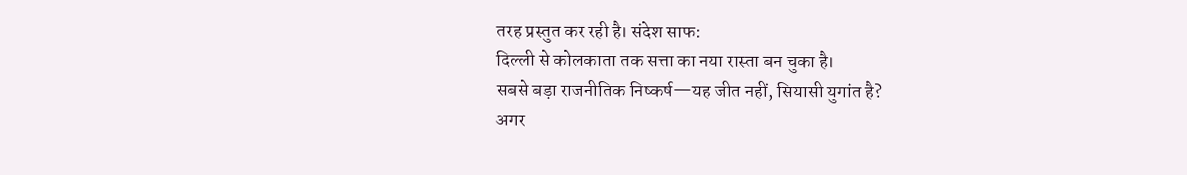तरह प्रस्तुत कर रही है। संदेश साफ:
दिल्ली से कोलकाता तक सत्ता का नया रास्ता बन चुका है।
सबसे बड़ा राजनीतिक निष्कर्ष—यह जीत नहीं, सियासी युगांत है?
अगर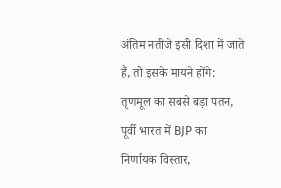अंतिम नतीजे इसी दिशा में जाते हैं, तो इसके मायने होंगे:
तृणमूल का सबसे बड़ा पतन,
पूर्वी भारत में BJP का निर्णायक विस्तार,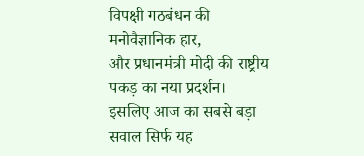विपक्षी गठबंधन की मनोवैज्ञानिक हार,
और प्रधानमंत्री मोदी की राष्ट्रीय पकड़ का नया प्रदर्शन।
इसलिए आज का सबसे बड़ा सवाल सिर्फ यह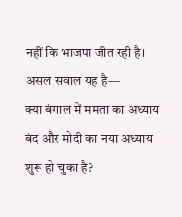नहीं कि भाजपा जीत रही है।
असल सवाल यह है—
क्या बंगाल में ममता का अध्याय बंद और मोदी का नया अध्याय शुरू हो चुका है?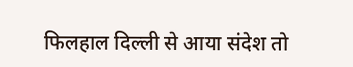फिलहाल दिल्ली से आया संदेश तो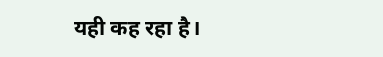यही कह रहा है।